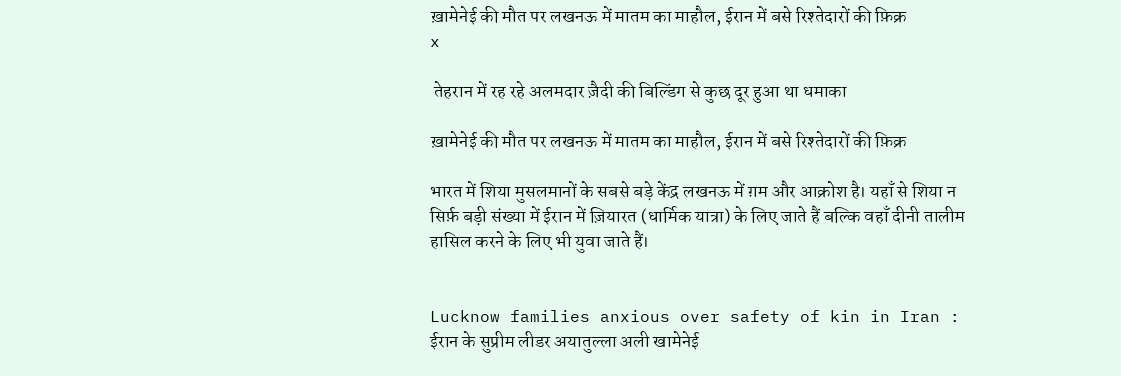ख़ामेनेई की मौत पर लखनऊ में मातम का माहौल, ईरान में बसे रिश्तेदारों की फ़िक्र
x

 तेहरान में रह रहे अलमदार ज़ैदी की बिल्डिंग से कुछ दूर हुआ था धमाका

ख़ामेनेई की मौत पर लखनऊ में मातम का माहौल, ईरान में बसे रिश्तेदारों की फ़िक्र

भारत में शिया मुसलमानों के सबसे बड़े केंद्र लखनऊ में ग़म और आक्रोश है। यहाँ से शिया न सिर्फ़ बड़ी संख्या में ईरान में ज़ियारत (धार्मिक यात्रा) के लिए जाते हैं बल्कि वहाँ दीनी तालीम हासिल करने के लिए भी युवा जाते हैं।


Lucknow families anxious over safety of kin in Iran : ईरान के सुप्रीम लीडर अयातुल्ला अली खामेनेई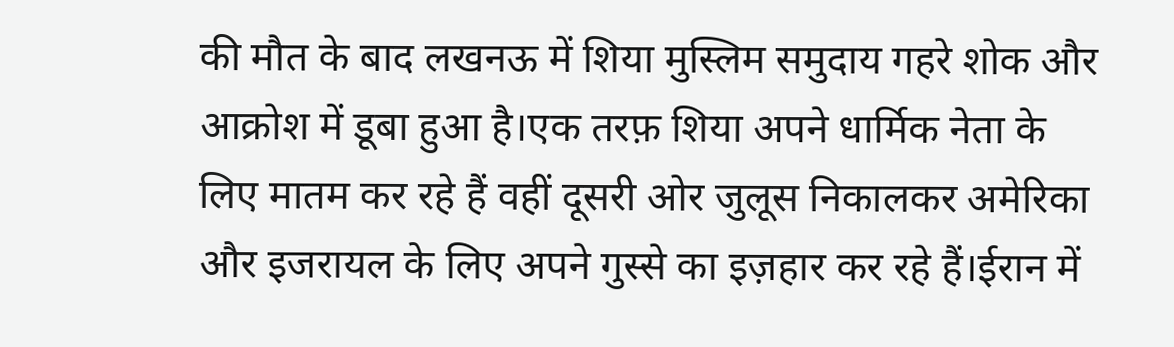की मौत के बाद लखनऊ में शिया मुस्लिम समुदाय गहरे शोक और आक्रोश में डूबा हुआ है।एक तरफ़ शिया अपने धार्मिक नेता के लिए मातम कर रहे हैं वहीं दूसरी ओर जुलूस निकालकर अमेरिका और इजरायल के लिए अपने गुस्से का इज़हार कर रहे हैं।ईरान में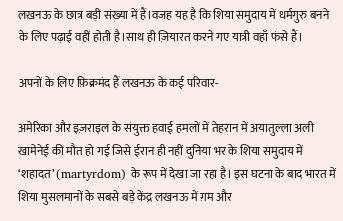लखनऊ के छात्र बड़ी संख्या में हैं।वजह यह है कि शिया समुदाय में धर्मगुरु बनने के लिए पढ़ाई वहीं होती है।साथ ही ज़ियारत करने गए यात्री वहाँ फंसे हैं।

अपनों के लिए फ़िक्रमंद हैं लखनऊ के कई परिवार-

अमेरिका और इज़राइल के संयुक्त हवाई हमलों में तेहरान में अयातुल्ला अली खामेनेई की मौत हो गई जिसे ईरान ही नहीं दुनिया भर के शिया समुदाय में ‘शहादत’ (martyrdom) के रूप में देखा जा रहा है। इस घटना के बाद भारत में शिया मुसलमानों के सबसे बड़े केंद्र लखनऊ में ग़म और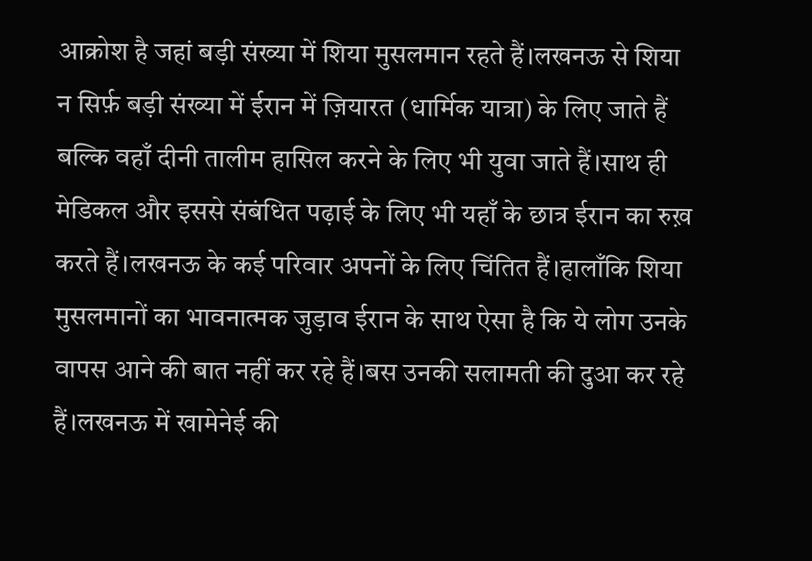आक्रोश है जहां बड़ी संख्या में शिया मुसलमान रहते हैं।लखनऊ से शिया न सिर्फ़ बड़ी संख्या में ईरान में ज़ियारत (धार्मिक यात्रा) के लिए जाते हैं बल्कि वहाँ दीनी तालीम हासिल करने के लिए भी युवा जाते हैं।साथ ही मेडिकल और इससे संबंधित पढ़ाई के लिए भी यहाँ के छात्र ईरान का रुख़ करते हैं।लखनऊ के कई परिवार अपनों के लिए चिंतित हैं।हालाँकि शिया मुसलमानों का भावनात्मक जुड़ाव ईरान के साथ ऐसा है कि ये लोग उनके वापस आने की बात नहीं कर रहे हैं।बस उनकी सलामती की दुआ कर रहे हैं।लखनऊ में खामेनेई की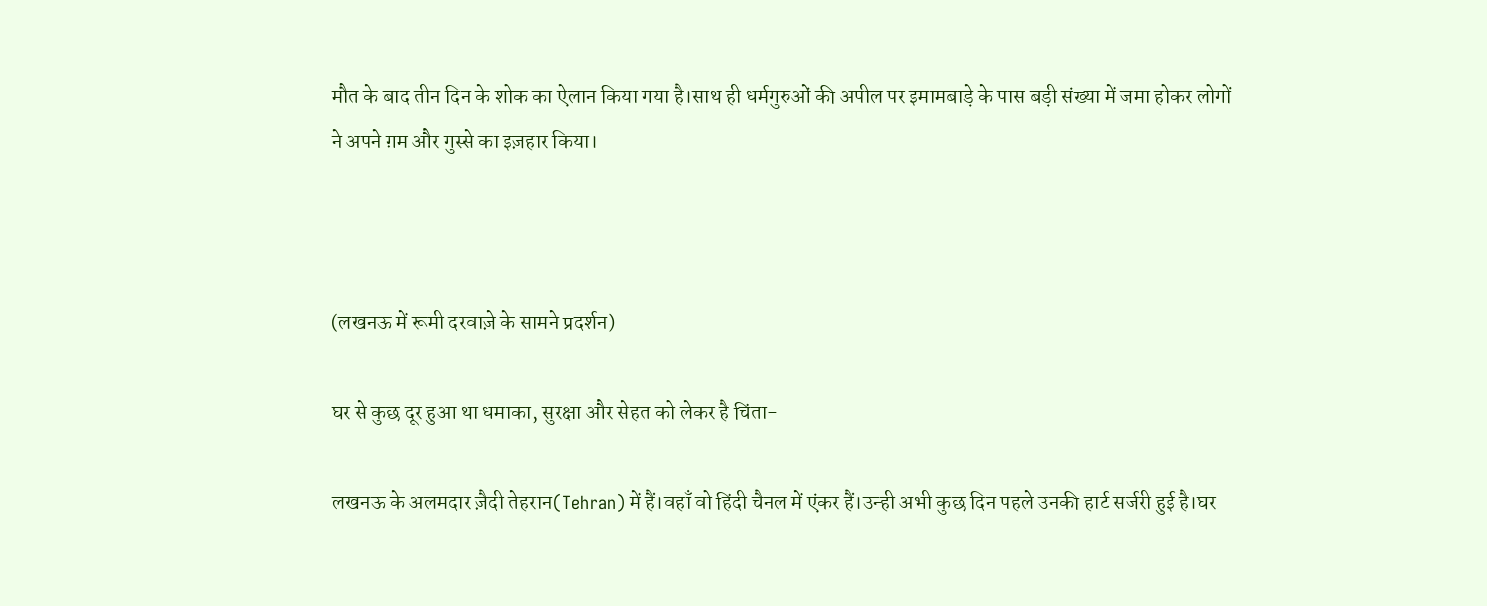मौत के बाद तीन दिन के शोक का ऐलान किया गया है।साथ ही धर्मगुरुओं की अपील पर इमामबाड़े के पास बड़ी संख्या में जमा होकर लोगों ने अपने ग़म और गुस्से का इज़हार किया।



(लखनऊ में रूमी दरवाज़े के सामने प्रदर्शन)

घर से कुछ दूर हुआ था धमाका, सुरक्षा और सेहत को लेकर है चिंता-

लखनऊ के अलमदार ज़ैदी तेहरान(Tehran) में हैं।वहाँ वो हिंदी चैनल में एंकर हैं।उन्ही अभी कुछ दिन पहले उनकी हार्ट सर्जरी हुई है।घर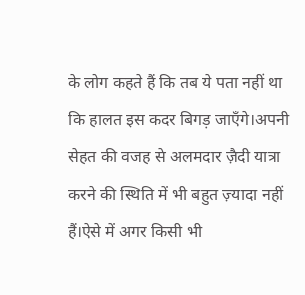के लोग कहते हैं कि तब ये पता नहीं था कि हालत इस कदर बिगड़ जाएँगे।अपनी सेहत की वजह से अलमदार ज़ैदी यात्रा करने की स्थिति में भी बहुत ज़्यादा नहीं हैं।ऐसे में अगर किसी भी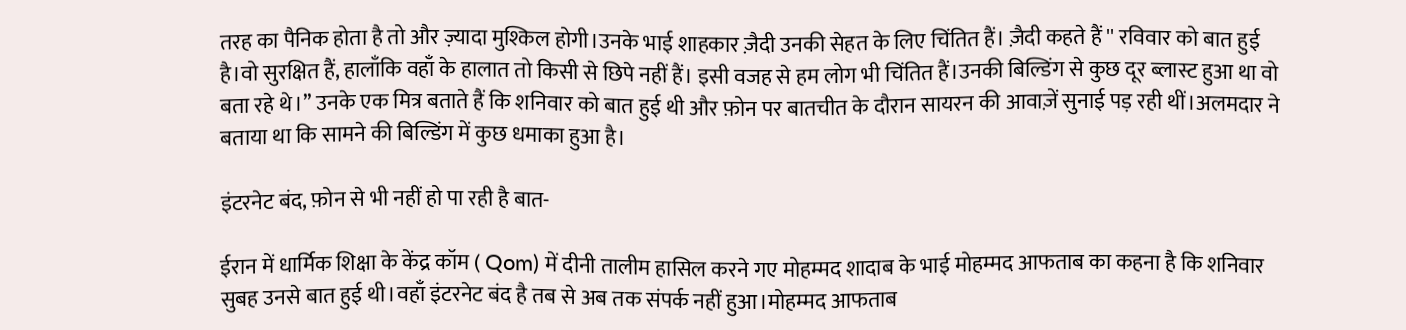तरह का पैनिक होता है तो और ज़्यादा मुश्किल होगी।उनके भाई शाहकार ज़ैदी उनकी सेहत के लिए चिंतित हैं। ज़ैदी कहते हैं '' रविवार को बात हुई है।वो सुरक्षित हैं, हालाँकि वहाँ के हालात तो किसी से छिपे नहीं हैं। इसी वजह से हम लोग भी चिंतित हैं।उनकी बिल्डिंग से कुछ दूर ब्लास्ट हुआ था वो बता रहे थे।’’ उनके एक मित्र बताते हैं कि शनिवार को बात हुई थी और फ़ोन पर बातचीत के दौरान सायरन की आवाज़ें सुनाई पड़ रही थीं।अलमदार ने बताया था कि सामने की बिल्डिंग में कुछ धमाका हुआ है।

इंटरनेट बंद, फ़ोन से भी नहीं हो पा रही है बात-

ईरान में धार्मिक शिक्षा के केंद्र कॉम ( Qom) में दीनी तालीम हासिल करने गए मोहम्मद शादाब के भाई मोहम्मद आफताब का कहना है कि शनिवार सुबह उनसे बात हुई थी।वहाँ इंटरनेट बंद है तब से अब तक संपर्क नहीं हुआ।मोहम्मद आफताब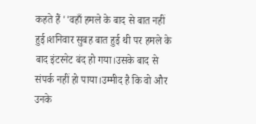कहते हैं ''वहाँ हमले के बाद से बात नहीं हुई।शनिवार सुबह बात हुई थी पर हमले के बाद इंटरनेट बंद हो गया।उसके बाद से संपर्क नहीं हो पाया।उम्मीद है कि वो और उनके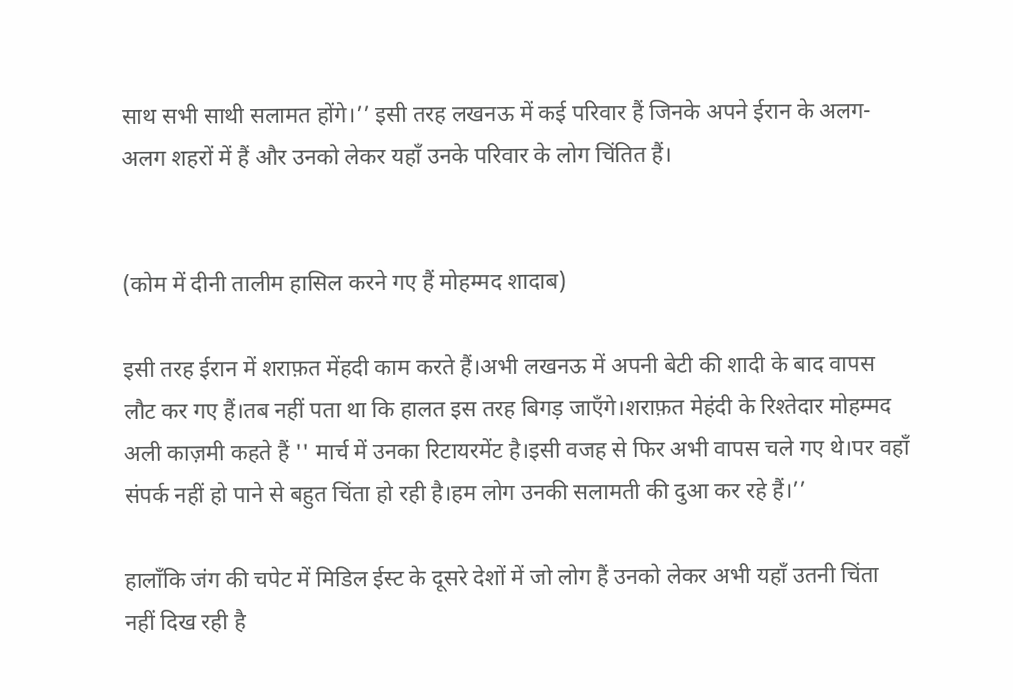साथ सभी साथी सलामत होंगे।’’ इसी तरह लखनऊ में कई परिवार हैं जिनके अपने ईरान के अलग-अलग शहरों में हैं और उनको लेकर यहाँ उनके परिवार के लोग चिंतित हैं।


(कोम में दीनी तालीम हासिल करने गए हैं मोहम्मद शादाब)

इसी तरह ईरान में शराफ़त मेंहदी काम करते हैं।अभी लखनऊ में अपनी बेटी की शादी के बाद वापस लौट कर गए हैं।तब नहीं पता था कि हालत इस तरह बिगड़ जाएँगे।शराफ़त मेहंदी के रिश्तेदार मोहम्मद अली काज़मी कहते हैं '' मार्च में उनका रिटायरमेंट है।इसी वजह से फिर अभी वापस चले गए थे।पर वहाँ संपर्क नहीं हो पाने से बहुत चिंता हो रही है।हम लोग उनकी सलामती की दुआ कर रहे हैं।’’

हालाँकि जंग की चपेट में मिडिल ईस्ट के दूसरे देशों में जो लोग हैं उनको लेकर अभी यहाँ उतनी चिंता नहीं दिख रही है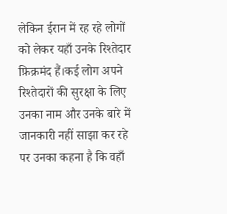लेकिन ईरान में रह रहे लोगों को लेकर यहाँ उनके रिश्तेदार फ़िक्रमंद हैं।कई लोग अपने रिश्तेदारों की सुरक्षा के लिए उनका नाम और उनके बारे में जानकारी नहीं साझा कर रहे पर उनका कहना है कि वहाँ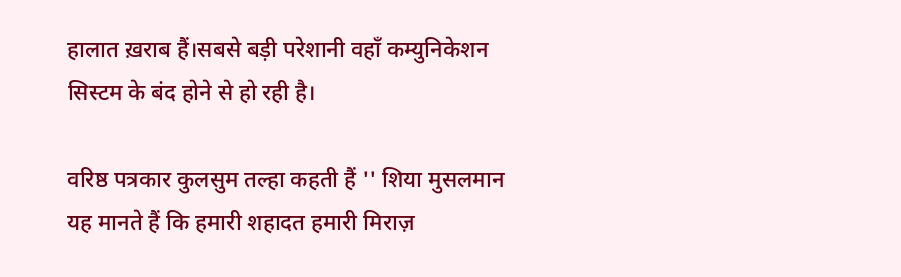हालात ख़राब हैं।सबसे बड़ी परेशानी वहाँ कम्युनिकेशन सिस्टम के बंद होने से हो रही है।

वरिष्ठ पत्रकार कुलसुम तल्हा कहती हैं '' शिया मुसलमान यह मानते हैं कि हमारी शहादत हमारी मिराज़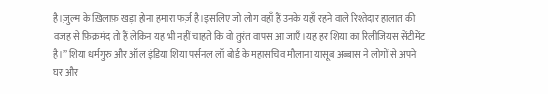है।ज़ुल्म के ख़िलाफ़ खड़ा होना हमारा फर्ज़ है।इसलिए जो लोग वहाँ हैं उनके यहाँ रहने वाले रिश्तेदार हालात की वजह से फ़िक्रमंद तो हैं लेकिन यह भी नहीं चाहते कि वो तुरंत वापस आ जाएँ।यह हर शिया का रिलीजियस सेंटीमेंट है।’’ शिया धर्मगुरु और ऑल इंडिया शिया पर्सनल लॉ बोर्ड के महासचिव मौलाना यासूब अब्बास ने लोगों से अपने घर और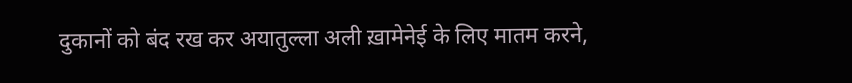दुकानों को बंद रख कर अयातुल्ला अली ख़ामेनेई के लिए मातम करने,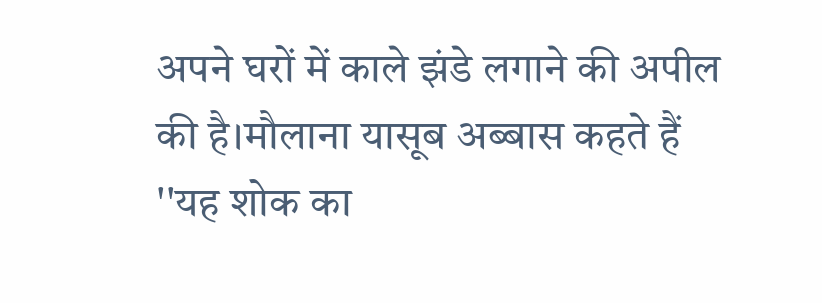अपने घरों में काले झंडे लगाने की अपील की है।मौलाना यासूब अब्बास कहते हैं ''यह शोक का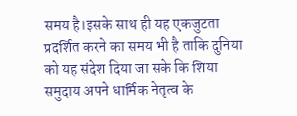समय है।इसके साथ ही यह एकजुटता प्रदर्शित करने का समय भी है ताकि दुनिया को यह संदेश दिया जा सके कि शिया समुदाय अपने धार्मिक नेतृत्व के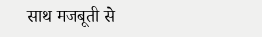साथ मजबूती से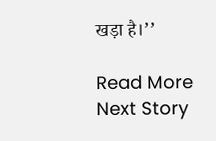खड़ा है।’’

Read More
Next Story